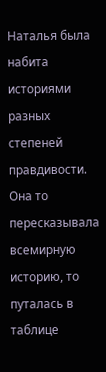Наталья была набита историями разных степеней правдивости. Она то пересказывала всемирную историю, то путалась в таблице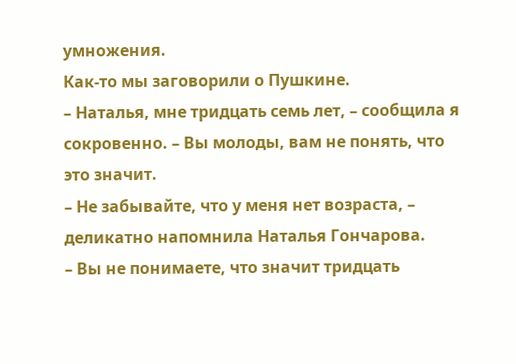умножения.
Как-то мы заговорили о Пушкине.
– Наталья, мне тридцать семь лет, – сообщила я сокровенно. – Вы молоды, вам не понять, что это значит.
– Не забывайте, что у меня нет возраста, – деликатно напомнила Наталья Гончарова.
– Вы не понимаете, что значит тридцать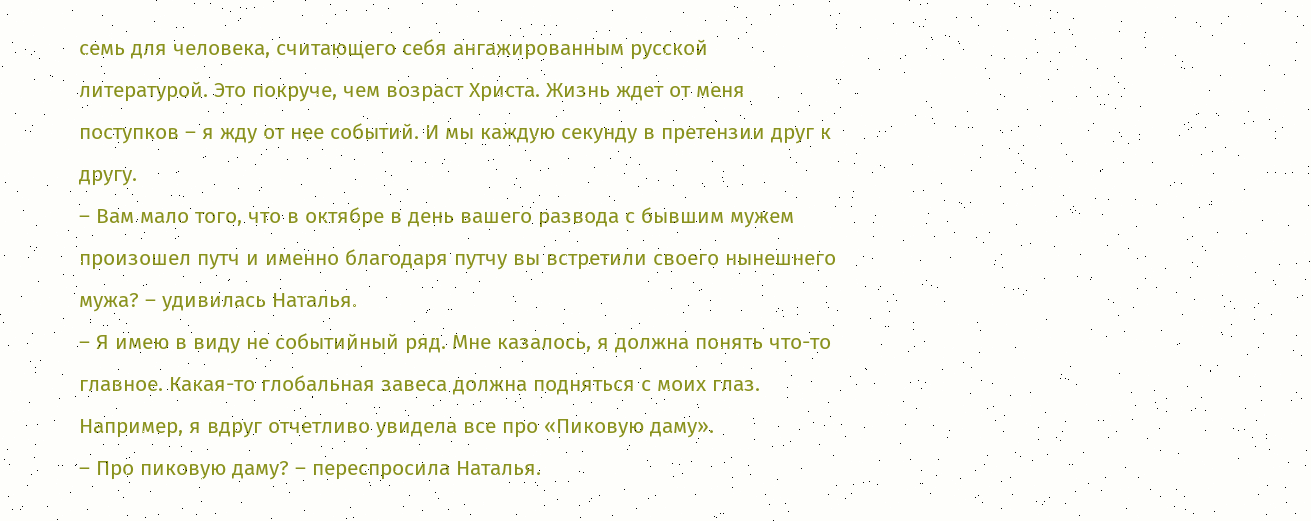семь для человека, считающего себя ангажированным русской литературой. Это покруче, чем возраст Христа. Жизнь ждет от меня поступков – я жду от нее событий. И мы каждую секунду в претензии друг к другу.
– Вам мало того, что в октябре в день вашего развода с бывшим мужем произошел путч и именно благодаря путчу вы встретили своего нынешнего мужа? – удивилась Наталья.
– Я имею в виду не событийный ряд. Мне казалось, я должна понять что-то главное. Какая-то глобальная завеса должна подняться с моих глаз. Например, я вдруг отчетливо увидела все про «Пиковую даму».
– Про пиковую даму? – переспросила Наталья.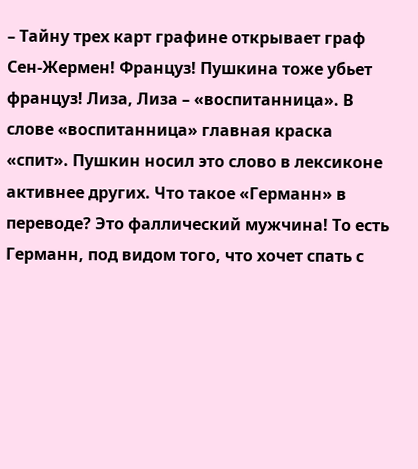– Тайну трех карт графине открывает граф Сен-Жермен! Француз! Пушкина тоже убьет француз! Лиза, Лиза – «воспитанница». В слове «воспитанница» главная краска «спит». Пушкин носил это слово в лексиконе активнее других. Что такое «Германн» в переводе? Это фаллический мужчина! То есть Германн, под видом того, что хочет спать с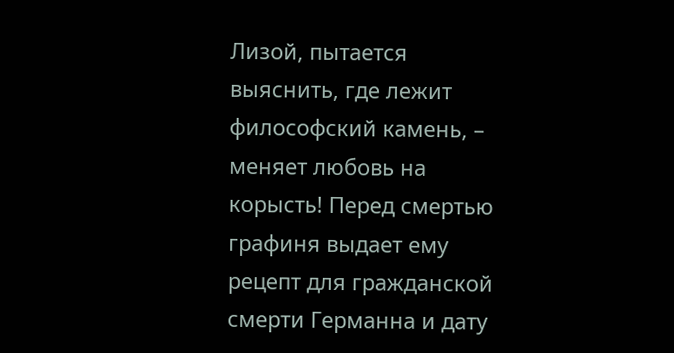Лизой, пытается выяснить, где лежит философский камень, – меняет любовь на корысть! Перед смертью графиня выдает ему рецепт для гражданской смерти Германна и дату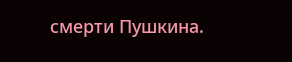смерти Пушкина.